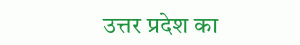उत्तर प्रदेश का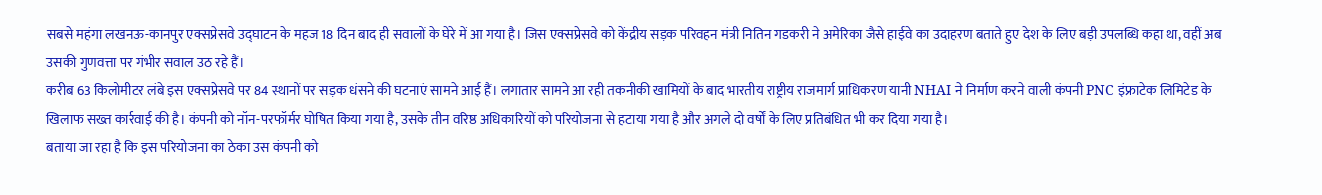सबसे महंगा लखनऊ-कानपुर एक्सप्रेसवे उद्घाटन के महज 18 दिन बाद ही सवालों के घेरे में आ गया है। जिस एक्सप्रेसवे को केंद्रीय सड़क परिवहन मंत्री नितिन गडकरी ने अमेरिका जैसे हाईवे का उदाहरण बताते हुए देश के लिए बड़ी उपलब्धि कहा था, वहीं अब उसकी गुणवत्ता पर गंभीर सवाल उठ रहे हैं।
करीब 63 किलोमीटर लंबे इस एक्सप्रेसवे पर 84 स्थानों पर सड़क धंसने की घटनाएं सामने आई हैं। लगातार सामने आ रही तकनीकी खामियों के बाद भारतीय राष्ट्रीय राजमार्ग प्राधिकरण यानी NHAI ने निर्माण करने वाली कंपनी PNC इंफ्राटेक लिमिटेड के खिलाफ सख्त कार्रवाई की है। कंपनी को नॉन-परफॉर्मर घोषित किया गया है, उसके तीन वरिष्ठ अधिकारियों को परियोजना से हटाया गया है और अगले दो वर्षों के लिए प्रतिबंधित भी कर दिया गया है।
बताया जा रहा है कि इस परियोजना का ठेका उस कंपनी को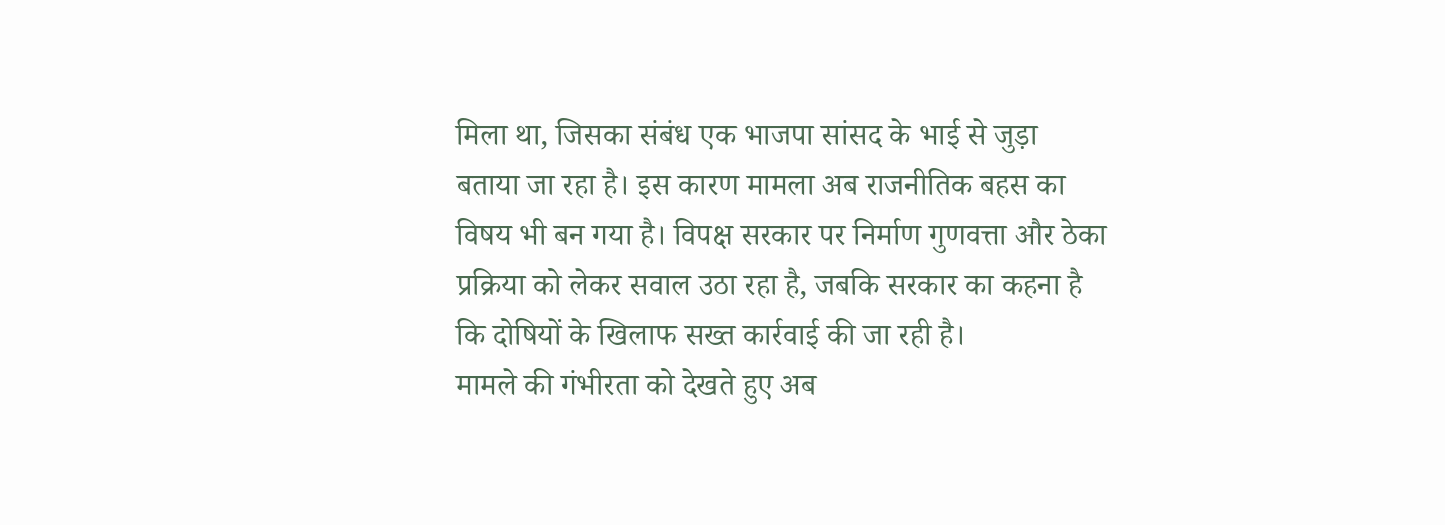मिला था, जिसका संबंध एक भाजपा सांसद के भाई से जुड़ा बताया जा रहा है। इस कारण मामला अब राजनीतिक बहस का विषय भी बन गया है। विपक्ष सरकार पर निर्माण गुणवत्ता और ठेका प्रक्रिया को लेकर सवाल उठा रहा है, जबकि सरकार का कहना है कि दोषियों के खिलाफ सख्त कार्रवाई की जा रही है।
मामले की गंभीरता को देखते हुए अब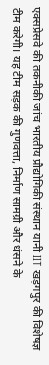एक्सप्रेसवे की तकनीकी जांच भारतीय प्रौद्योगिकी संस्थान यानी IIT खड़गपुर की विशेषज्ञ टीम करेगी। यह टीम सड़क की गुणवत्ता, निर्माण सामग्री और धंसने के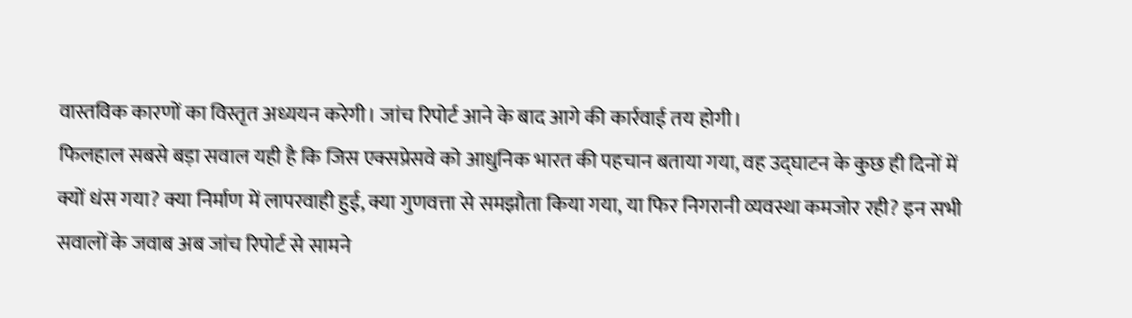वास्तविक कारणों का विस्तृत अध्ययन करेगी। जांच रिपोर्ट आने के बाद आगे की कार्रवाई तय होगी।
फिलहाल सबसे बड़ा सवाल यही है कि जिस एक्सप्रेसवे को आधुनिक भारत की पहचान बताया गया, वह उद्घाटन के कुछ ही दिनों में क्यों धंस गया? क्या निर्माण में लापरवाही हुई, क्या गुणवत्ता से समझौता किया गया, या फिर निगरानी व्यवस्था कमजोर रही? इन सभी सवालों के जवाब अब जांच रिपोर्ट से सामने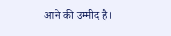आने की उम्मीद है।